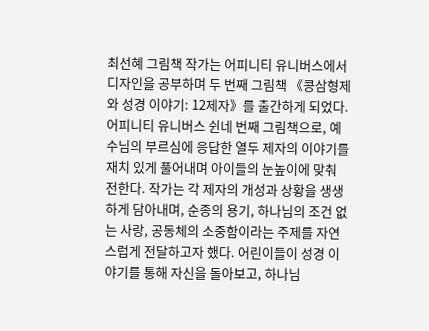최선혜 그림책 작가는 어피니티 유니버스에서 디자인을 공부하며 두 번째 그림책 《콩삼형제와 성경 이야기: 12제자》를 출간하게 되었다. 어피니티 유니버스 쉰네 번째 그림책으로, 예수님의 부르심에 응답한 열두 제자의 이야기를 재치 있게 풀어내며 아이들의 눈높이에 맞춰 전한다. 작가는 각 제자의 개성과 상황을 생생하게 담아내며, 순종의 용기, 하나님의 조건 없는 사랑, 공동체의 소중함이라는 주제를 자연스럽게 전달하고자 했다. 어린이들이 성경 이야기를 통해 자신을 돌아보고, 하나님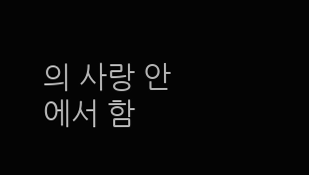의 사랑 안에서 함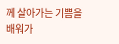께 살아가는 기쁨을 배워가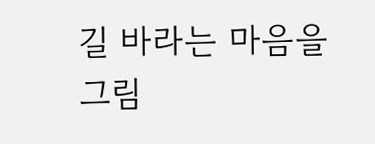길 바라는 마음을 그림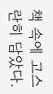책 속에 고스란히 담았다.